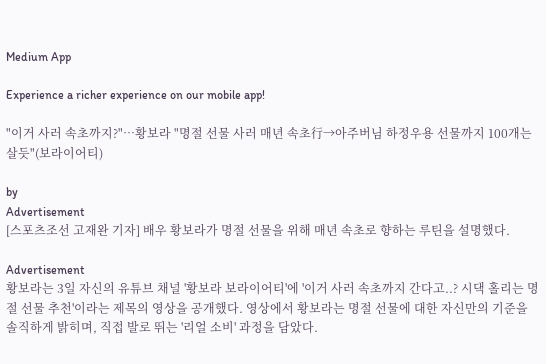Medium App

Experience a richer experience on our mobile app!

"이거 사러 속초까지?"…황보라 "명절 선물 사러 매년 속초行→아주버님 하정우용 선물까지 100개는 살듯"(보라이어티)

by
Advertisement
[스포츠조선 고재완 기자] 배우 황보라가 명절 선물을 위해 매년 속초로 향하는 루틴을 설명했다.

Advertisement
황보라는 3일 자신의 유튜브 채널 '황보라 보라이어티'에 '이거 사러 속초까지 간다고..? 시댁 홀리는 명절 선물 추천'이라는 제목의 영상을 공개했다. 영상에서 황보라는 명절 선물에 대한 자신만의 기준을 솔직하게 밝히며, 직접 발로 뛰는 '리얼 소비' 과정을 담았다.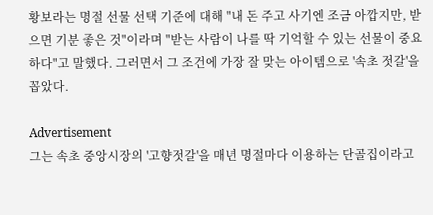황보라는 명절 선물 선택 기준에 대해 "내 돈 주고 사기엔 조금 아깝지만, 받으면 기분 좋은 것"이라며 "받는 사람이 나를 딱 기억할 수 있는 선물이 중요하다"고 말했다. 그러면서 그 조건에 가장 잘 맞는 아이템으로 '속초 젓갈'을 꼽았다.

Advertisement
그는 속초 중앙시장의 '고향젓갈'을 매년 명절마다 이용하는 단골집이라고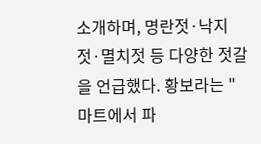소개하며, 명란젓·낙지젓·멸치젓 등 다양한 젓갈을 언급했다. 황보라는 "마트에서 파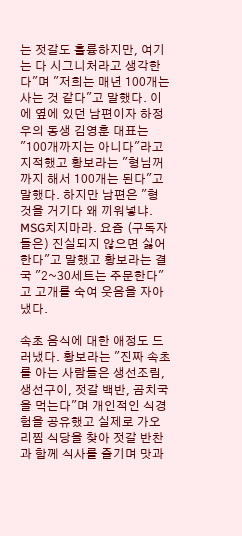는 젓갈도 훌륭하지만, 여기는 다 시그니처라고 생각한다"며 "저희는 매년 100개는 사는 것 같다"고 말했다. 이에 옆에 있던 남편이자 하정우의 동생 김영훈 대표는 "100개까지는 아니다"라고 지적했고 황보라는 "형님꺼까지 해서 100개는 된다"고 말했다. 하지만 남편은 "형 것을 거기다 왜 끼워넣냐. MSG치지마라. 요즘 (구독자들은) 진실되지 않으면 싫어한다"고 말했고 황보라는 결국 "2~30세트는 주문한다"고 고개를 숙여 웃음을 자아냈다.

속초 음식에 대한 애정도 드러냈다. 황보라는 "진짜 속초를 아는 사람들은 생선조림, 생선구이, 젓갈 백반, 곰치국을 먹는다"며 개인적인 식경험을 공유했고 실제로 가오리찜 식당을 찾아 젓갈 반찬과 함께 식사를 즐기며 맛과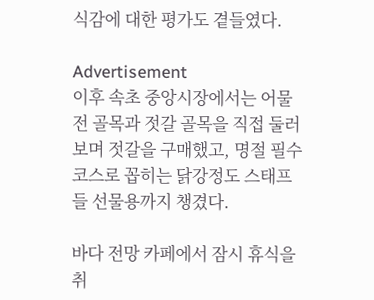식감에 대한 평가도 곁들였다.

Advertisement
이후 속초 중앙시장에서는 어물전 골목과 젓갈 골목을 직접 둘러보며 젓갈을 구매했고, 명절 필수 코스로 꼽히는 닭강정도 스태프들 선물용까지 챙겼다.

바다 전망 카페에서 잠시 휴식을 취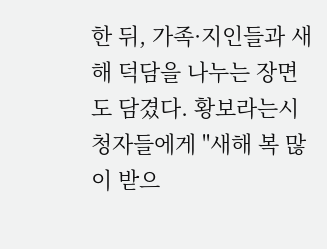한 뒤, 가족·지인들과 새해 덕담을 나누는 장면도 담겼다. 황보라는시청자들에게 "새해 복 많이 받으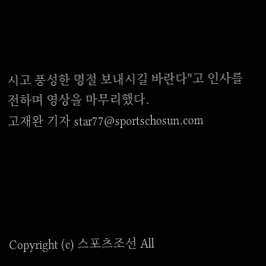시고 풍성한 명절 보내시길 바란다"고 인사를 전하며 영상을 마무리했다.
고재완 기자 star77@sportschosun.com





Copyright (c) 스포츠조선 All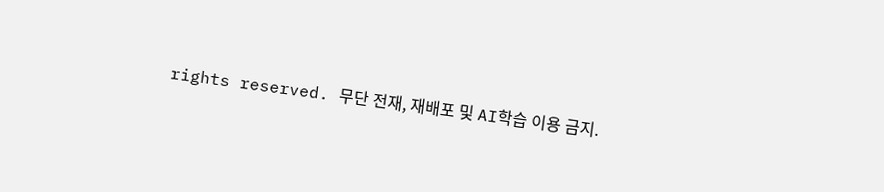rights reserved. 무단 전재, 재배포 및 AI학습 이용 금지.